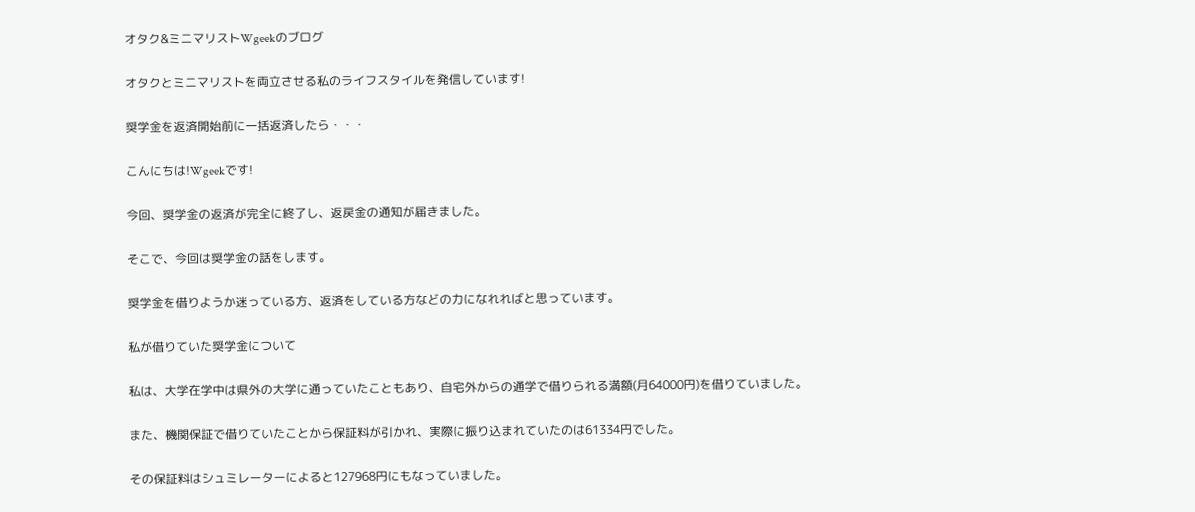オタク&ミニマリストWgeekのブログ

オタクとミニマリストを両立させる私のライフスタイルを発信しています!

奨学金を返済開始前に一括返済したら・・・

こんにちは!Wgeekです!

今回、奨学金の返済が完全に終了し、返戻金の通知が届きました。

そこで、今回は奨学金の話をします。

奨学金を借りようか迷っている方、返済をしている方などの力になれればと思っています。

私が借りていた奨学金について

私は、大学在学中は県外の大学に通っていたこともあり、自宅外からの通学で借りられる満額(月64000円)を借りていました。

また、機関保証で借りていたことから保証料が引かれ、実際に振り込まれていたのは61334円でした。

その保証料はシュミレーターによると127968円にもなっていました。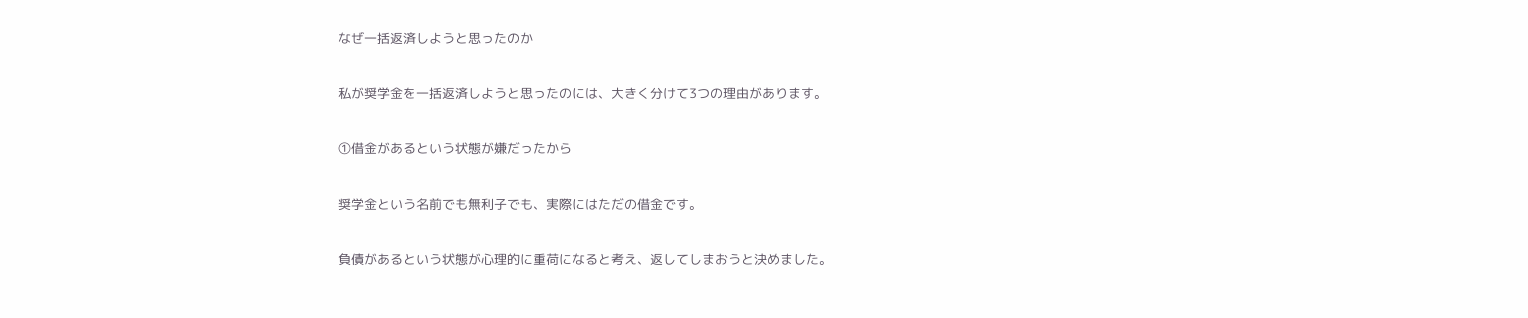なぜ一括返済しようと思ったのか

私が奨学金を一括返済しようと思ったのには、大きく分けて3つの理由があります。

①借金があるという状態が嫌だったから

奨学金という名前でも無利子でも、実際にはただの借金です。

負債があるという状態が心理的に重荷になると考え、返してしまおうと決めました。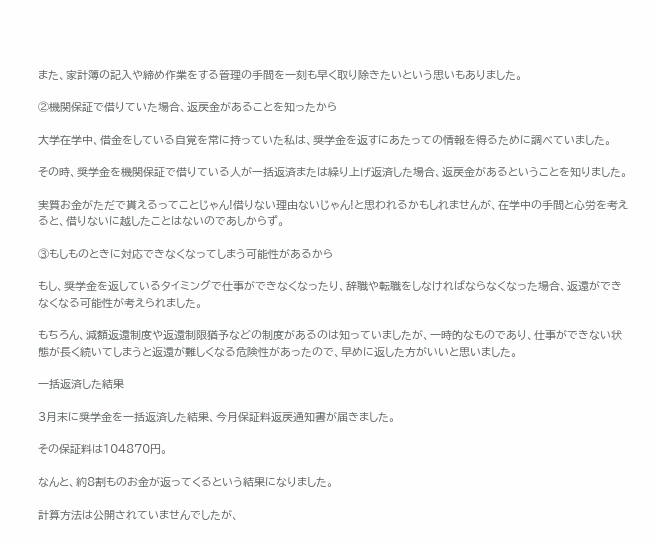また、家計簿の記入や締め作業をする管理の手間を一刻も早く取り除きたいという思いもありました。

②機関保証で借りていた場合、返戻金があることを知ったから

大学在学中、借金をしている自覚を常に持っていた私は、奨学金を返すにあたっての情報を得るために調べていました。

その時、奨学金を機関保証で借りている人が一括返済または繰り上げ返済した場合、返戻金があるということを知りました。

実質お金がただで貰えるってことじゃん!借りない理由ないじゃん!と思われるかもしれませんが、在学中の手間と心労を考えると、借りないに越したことはないのであしからず。

③もしものときに対応できなくなってしまう可能性があるから

もし、奨学金を返しているタイミングで仕事ができなくなったり、辞職や転職をしなければならなくなった場合、返還ができなくなる可能性が考えられました。

もちろん、減額返還制度や返還制限猶予などの制度があるのは知っていましたが、一時的なものであり、仕事ができない状態が長く続いてしまうと返還が難しくなる危険性があったので、早めに返した方がいいと思いました。

一括返済した結果

3月末に奨学金を一括返済した結果、今月保証料返戻通知書が届きました。

その保証料は104870円。

なんと、約8割ものお金が返ってくるという結果になりました。

計算方法は公開されていませんでしたが、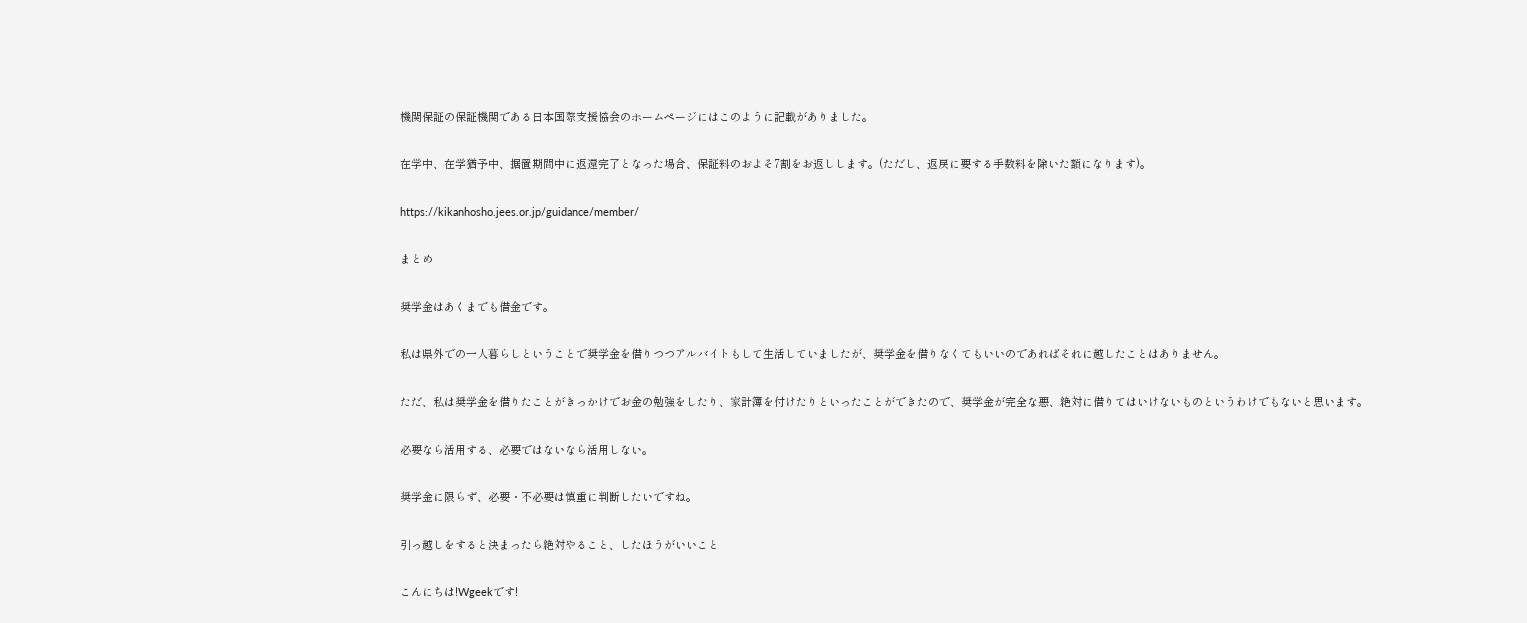機関保証の保証機関である日本国際支援協会のホームページにはこのように記載がありました。

在学中、在学猶予中、据置期間中に返還完了となった場合、保証料のおよそ7割をお返しします。(ただし、返戻に要する手数料を除いた額になります)。

https://kikanhosho.jees.or.jp/guidance/member/

まとめ

奨学金はあくまでも借金です。

私は県外での一人暮らしということで奨学金を借りつつアルバイトもして生活していましたが、奨学金を借りなくてもいいのであればそれに越したことはありません。

ただ、私は奨学金を借りたことがきっかけでお金の勉強をしたり、家計簿を付けたりといったことができたので、奨学金が完全な悪、絶対に借りてはいけないものというわけでもないと思います。

必要なら活用する、必要ではないなら活用しない。

奨学金に限らず、必要・不必要は慎重に判断したいですね。

引っ越しをすると決まったら絶対やること、したほうがいいこと

こんにちは!Wgeekです!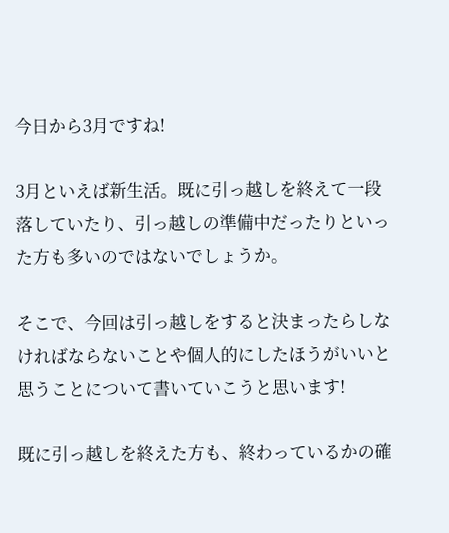今日から3月ですね!

3月といえば新生活。既に引っ越しを終えて一段落していたり、引っ越しの準備中だったりといった方も多いのではないでしょうか。

そこで、今回は引っ越しをすると決まったらしなければならないことや個人的にしたほうがいいと思うことについて書いていこうと思います!

既に引っ越しを終えた方も、終わっているかの確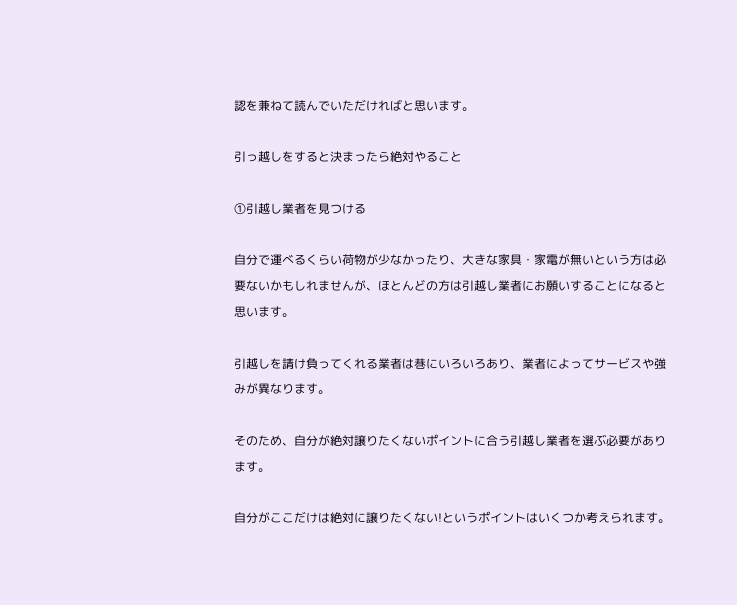認を兼ねて読んでいただければと思います。

引っ越しをすると決まったら絶対やること

①引越し業者を見つける

自分で運べるくらい荷物が少なかったり、大きな家具・家電が無いという方は必要ないかもしれませんが、ほとんどの方は引越し業者にお願いすることになると思います。

引越しを請け負ってくれる業者は巷にいろいろあり、業者によってサービスや強みが異なります。

そのため、自分が絶対譲りたくないポイントに合う引越し業者を選ぶ必要があります。

自分がここだけは絶対に譲りたくない!というポイントはいくつか考えられます。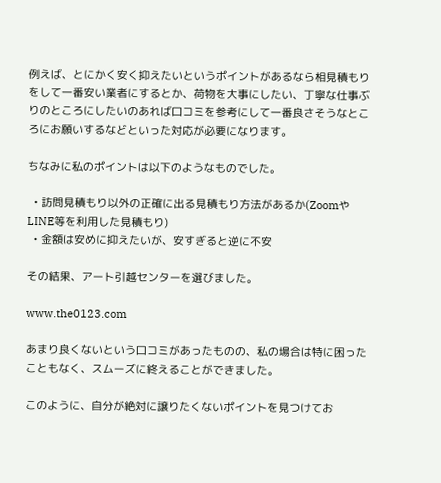例えば、とにかく安く抑えたいというポイントがあるなら相見積もりをして一番安い業者にするとか、荷物を大事にしたい、丁寧な仕事ぶりのところにしたいのあれば口コミを参考にして一番良さそうなところにお願いするなどといった対応が必要になります。

ちなみに私のポイントは以下のようなものでした。

  • 訪問見積もり以外の正確に出る見積もり方法があるか(ZoomやLINE等を利用した見積もり)
  • 金額は安めに抑えたいが、安すぎると逆に不安

その結果、アート引越センターを選びました。

www.the0123.com

あまり良くないという口コミがあったものの、私の場合は特に困ったこともなく、スムーズに終えることができました。

このように、自分が絶対に譲りたくないポイントを見つけてお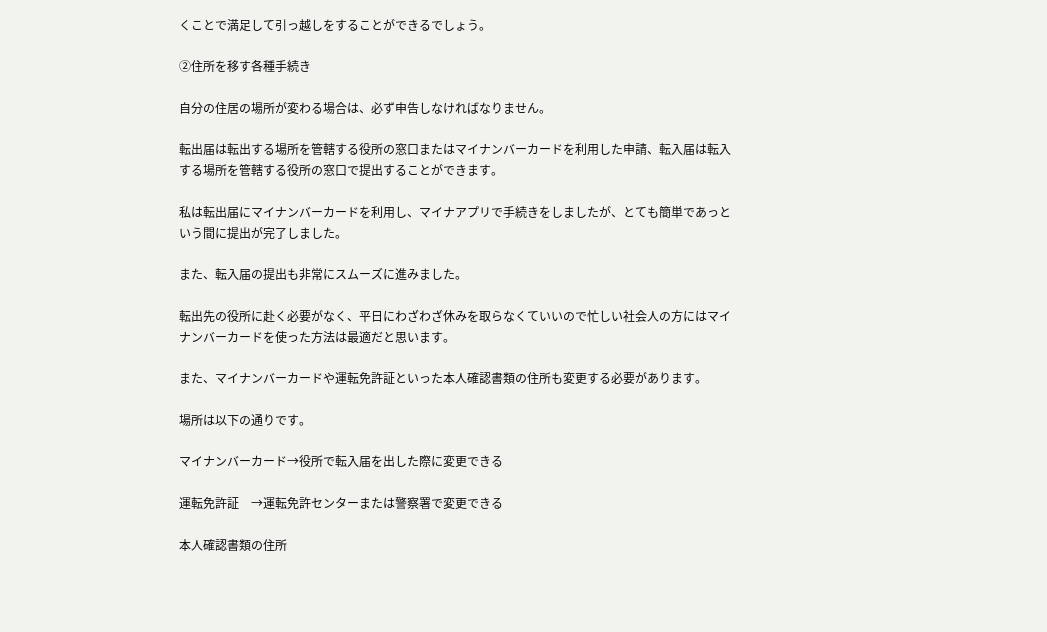くことで満足して引っ越しをすることができるでしょう。

②住所を移す各種手続き

自分の住居の場所が変わる場合は、必ず申告しなければなりません。

転出届は転出する場所を管轄する役所の窓口またはマイナンバーカードを利用した申請、転入届は転入する場所を管轄する役所の窓口で提出することができます。

私は転出届にマイナンバーカードを利用し、マイナアプリで手続きをしましたが、とても簡単であっという間に提出が完了しました。

また、転入届の提出も非常にスムーズに進みました。

転出先の役所に赴く必要がなく、平日にわざわざ休みを取らなくていいので忙しい社会人の方にはマイナンバーカードを使った方法は最適だと思います。

また、マイナンバーカードや運転免許証といった本人確認書類の住所も変更する必要があります。

場所は以下の通りです。

マイナンバーカード→役所で転入届を出した際に変更できる

運転免許証    →運転免許センターまたは警察署で変更できる

本人確認書類の住所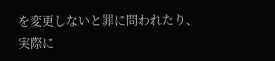を変更しないと罪に問われたり、実際に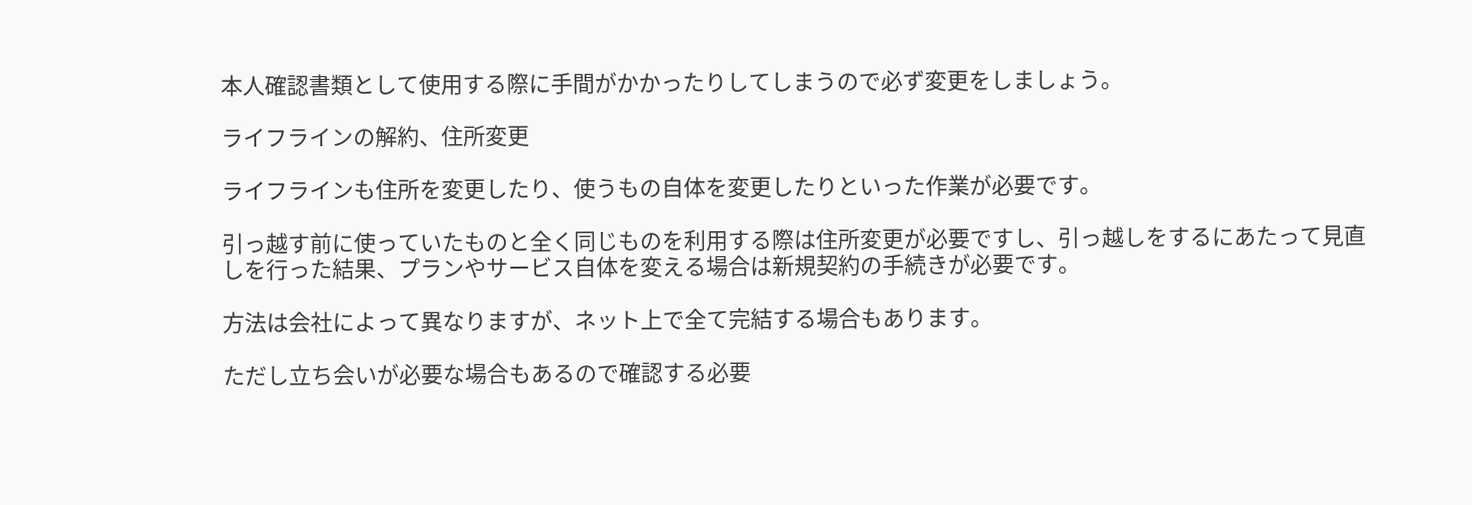本人確認書類として使用する際に手間がかかったりしてしまうので必ず変更をしましょう。

ライフラインの解約、住所変更

ライフラインも住所を変更したり、使うもの自体を変更したりといった作業が必要です。

引っ越す前に使っていたものと全く同じものを利用する際は住所変更が必要ですし、引っ越しをするにあたって見直しを行った結果、プランやサービス自体を変える場合は新規契約の手続きが必要です。

方法は会社によって異なりますが、ネット上で全て完結する場合もあります。

ただし立ち会いが必要な場合もあるので確認する必要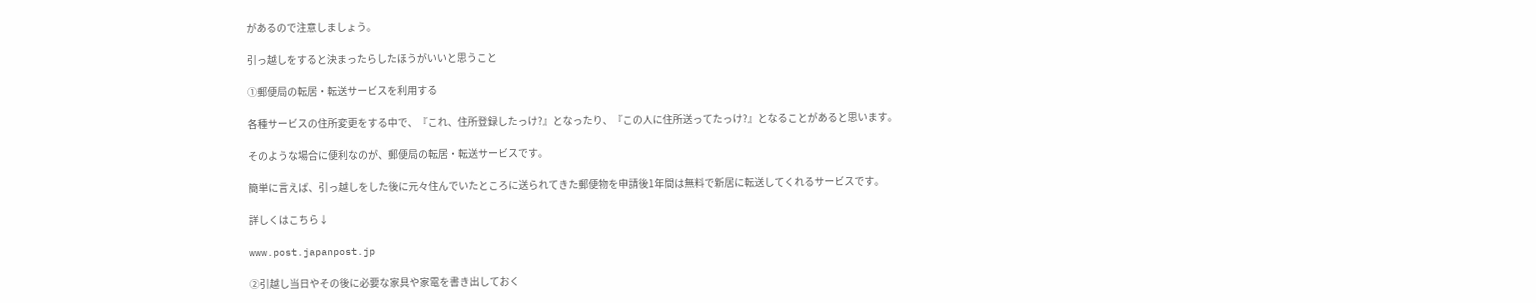があるので注意しましょう。

引っ越しをすると決まったらしたほうがいいと思うこと

①郵便局の転居・転送サービスを利用する

各種サービスの住所変更をする中で、『これ、住所登録したっけ?』となったり、『この人に住所送ってたっけ?』となることがあると思います。

そのような場合に便利なのが、郵便局の転居・転送サービスです。

簡単に言えば、引っ越しをした後に元々住んでいたところに送られてきた郵便物を申請後1年間は無料で新居に転送してくれるサービスです。

詳しくはこちら↓

www.post.japanpost.jp

②引越し当日やその後に必要な家具や家電を書き出しておく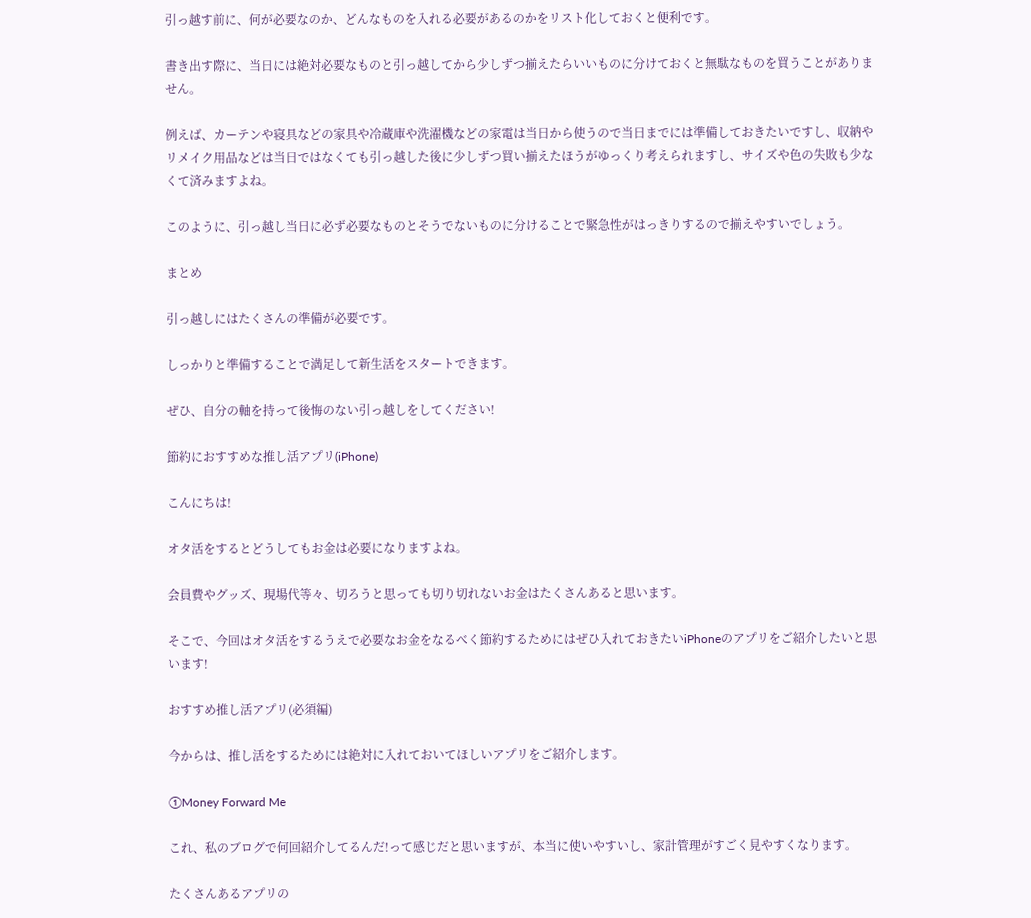引っ越す前に、何が必要なのか、どんなものを入れる必要があるのかをリスト化しておくと便利です。

書き出す際に、当日には絶対必要なものと引っ越してから少しずつ揃えたらいいものに分けておくと無駄なものを買うことがありません。

例えば、カーテンや寝具などの家具や冷蔵庫や洗濯機などの家電は当日から使うので当日までには準備しておきたいですし、収納やリメイク用品などは当日ではなくても引っ越した後に少しずつ買い揃えたほうがゆっくり考えられますし、サイズや色の失敗も少なくて済みますよね。

このように、引っ越し当日に必ず必要なものとそうでないものに分けることで緊急性がはっきりするので揃えやすいでしょう。

まとめ

引っ越しにはたくさんの準備が必要です。

しっかりと準備することで満足して新生活をスタートできます。

ぜひ、自分の軸を持って後悔のない引っ越しをしてください!

節約におすすめな推し活アプリ(iPhone)

こんにちは!

オタ活をするとどうしてもお金は必要になりますよね。

会員費やグッズ、現場代等々、切ろうと思っても切り切れないお金はたくさんあると思います。

そこで、今回はオタ活をするうえで必要なお金をなるべく節約するためにはぜひ入れておきたいiPhoneのアプリをご紹介したいと思います!

おすすめ推し活アプリ(必須編)

今からは、推し活をするためには絶対に入れておいてほしいアプリをご紹介します。

①Money Forward Me

これ、私のブログで何回紹介してるんだ!って感じだと思いますが、本当に使いやすいし、家計管理がすごく見やすくなります。

たくさんあるアプリの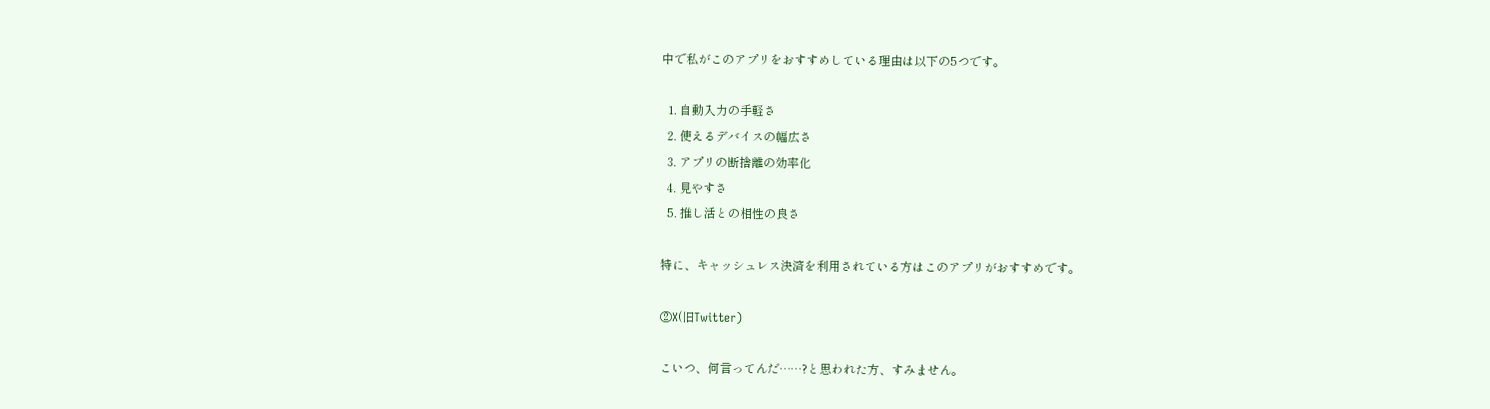中で私がこのアプリをおすすめしている理由は以下の5つです。

  1. 自動入力の手軽さ
  2. 使えるデバイスの幅広さ
  3. アプリの断捨離の効率化
  4. 見やすさ
  5. 推し活との相性の良さ

特に、キャッシュレス決済を利用されている方はこのアプリがおすすめです。

②X(旧Twitter)

こいつ、何言ってんだ……?と思われた方、すみません。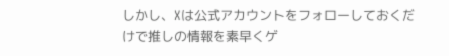しかし、Xは公式アカウントをフォローしておくだけで推しの情報を素早くゲ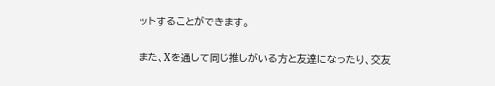ットすることができます。

また、Xを通して同じ推しがいる方と友達になったり、交友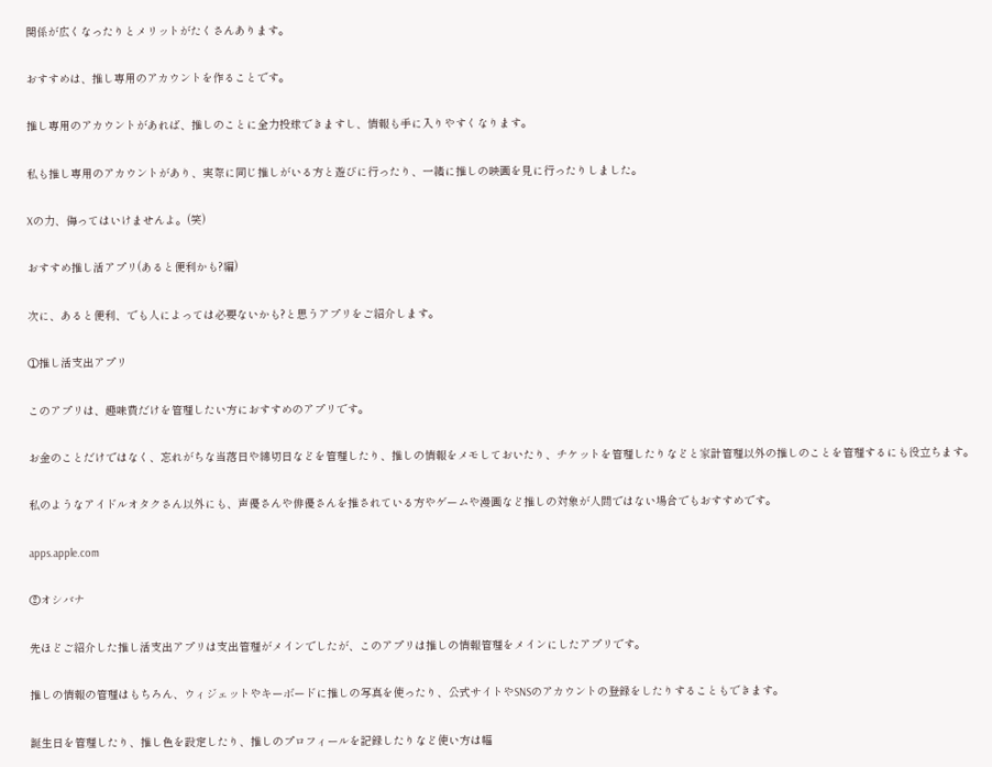関係が広くなったりとメリットがたくさんあります。

おすすめは、推し専用のアカウントを作ることです。

推し専用のアカウントがあれば、推しのことに全力投球できますし、情報も手に入りやすくなります。

私も推し専用のアカウントがあり、実際に同じ推しがいる方と遊びに行ったり、一緒に推しの映画を見に行ったりしました。

Xの力、侮ってはいけませんよ。(笑)

おすすめ推し活アプリ(あると便利かも?編)

次に、あると便利、でも人によっては必要ないかも?と思うアプリをご紹介します。

①推し活支出アプリ

このアプリは、趣味費だけを管理したい方におすすめのアプリです。

お金のことだけではなく、忘れがちな当落日や締切日などを管理したり、推しの情報をメモしておいたり、チケットを管理したりなどと家計管理以外の推しのことを管理するにも役立ちます。

私のようなアイドルオタクさん以外にも、声優さんや俳優さんを推されている方やゲームや漫画など推しの対象が人間ではない場合でもおすすめです。

apps.apple.com

②オシバナ

先ほどご紹介した推し活支出アプリは支出管理がメインでしたが、このアプリは推しの情報管理をメインにしたアプリです。

推しの情報の管理はもちろん、ウィジェットやキーボードに推しの写真を使ったり、公式サイトやSNSのアカウントの登録をしたりすることもできます。

誕生日を管理したり、推し色を設定したり、推しのプロフィールを記録したりなど使い方は幅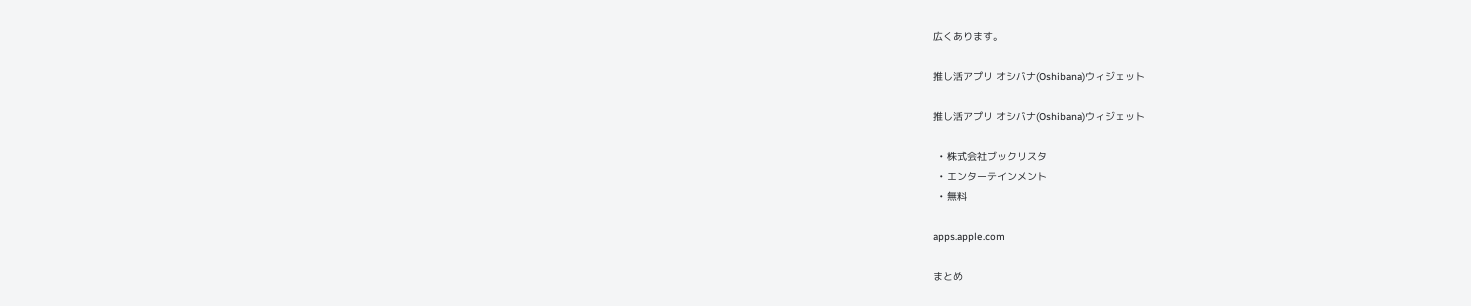広くあります。

推し活アプリ オシバナ(Oshibana)ウィジェット

推し活アプリ オシバナ(Oshibana)ウィジェット

  • 株式会社ブックリスタ
  • エンターテインメント
  • 無料

apps.apple.com

まとめ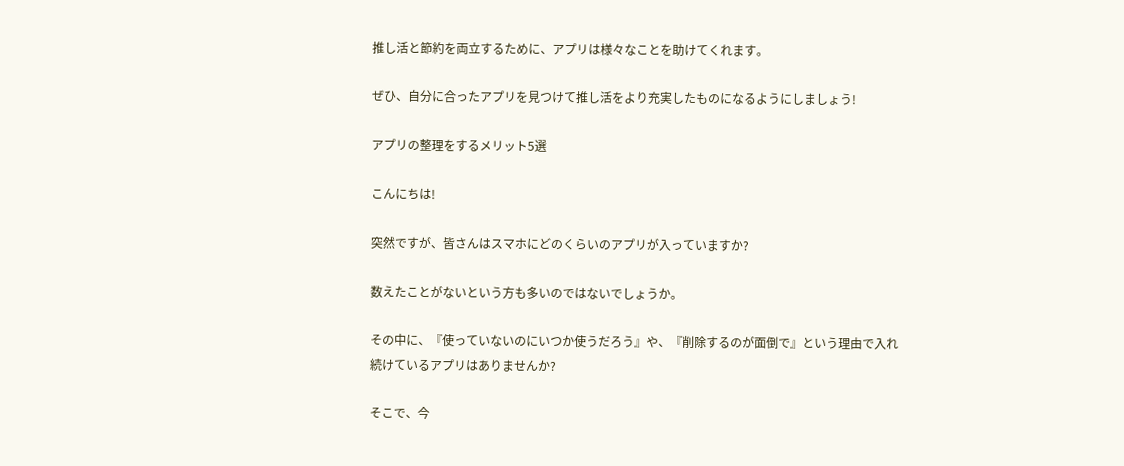推し活と節約を両立するために、アプリは様々なことを助けてくれます。

ぜひ、自分に合ったアプリを見つけて推し活をより充実したものになるようにしましょう!

アプリの整理をするメリット5選

こんにちは!

突然ですが、皆さんはスマホにどのくらいのアプリが入っていますか?

数えたことがないという方も多いのではないでしょうか。

その中に、『使っていないのにいつか使うだろう』や、『削除するのが面倒で』という理由で入れ続けているアプリはありませんか?

そこで、今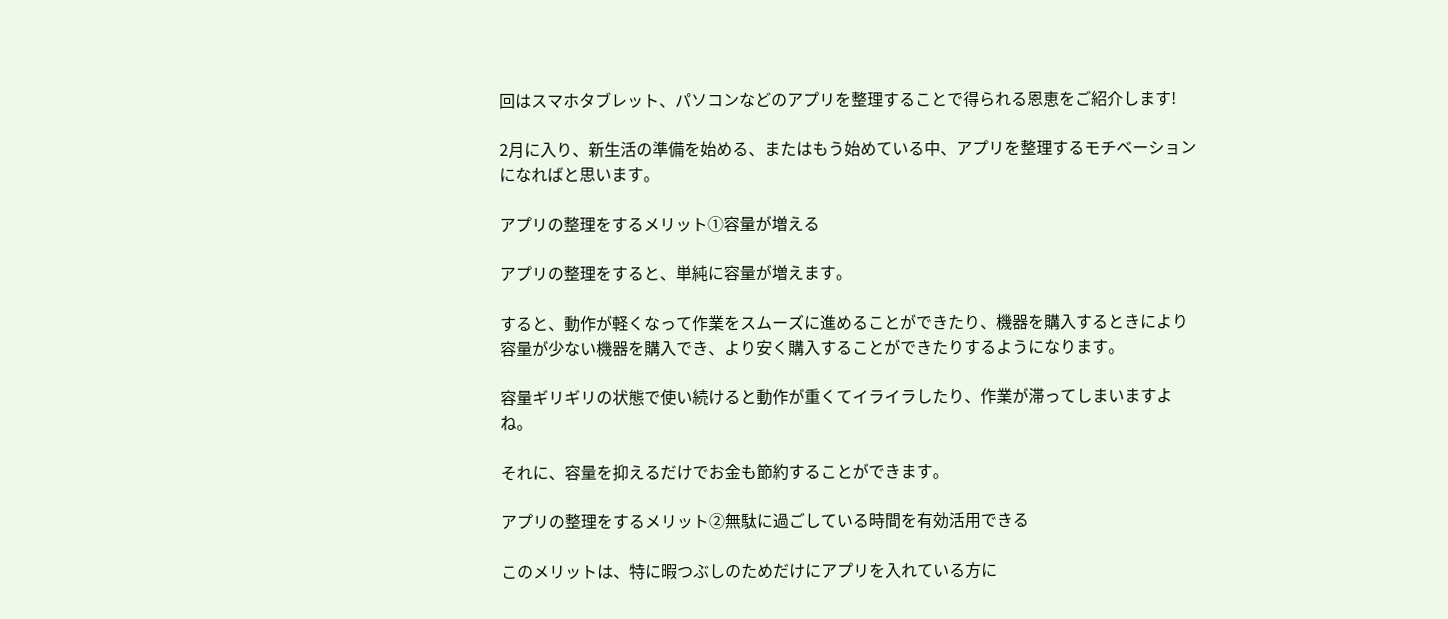回はスマホタブレット、パソコンなどのアプリを整理することで得られる恩恵をご紹介します!

2月に入り、新生活の準備を始める、またはもう始めている中、アプリを整理するモチベーションになればと思います。

アプリの整理をするメリット①容量が増える

アプリの整理をすると、単純に容量が増えます。

すると、動作が軽くなって作業をスムーズに進めることができたり、機器を購入するときにより容量が少ない機器を購入でき、より安く購入することができたりするようになります。

容量ギリギリの状態で使い続けると動作が重くてイライラしたり、作業が滞ってしまいますよね。

それに、容量を抑えるだけでお金も節約することができます。

アプリの整理をするメリット②無駄に過ごしている時間を有効活用できる

このメリットは、特に暇つぶしのためだけにアプリを入れている方に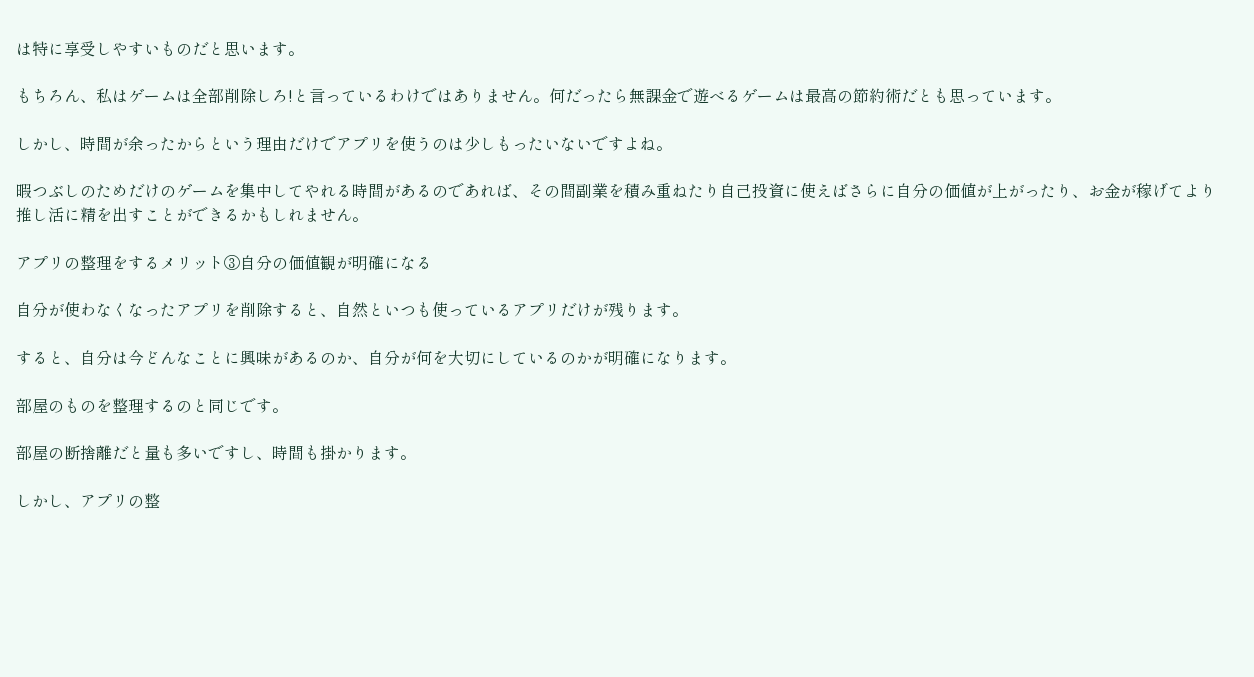は特に享受しやすいものだと思います。

もちろん、私はゲームは全部削除しろ!と言っているわけではありません。何だったら無課金で遊べるゲームは最高の節約術だとも思っています。

しかし、時間が余ったからという理由だけでアプリを使うのは少しもったいないですよね。

暇つぶしのためだけのゲームを集中してやれる時間があるのであれば、その間副業を積み重ねたり自己投資に使えばさらに自分の価値が上がったり、お金が稼げてより推し活に精を出すことができるかもしれません。

アプリの整理をするメリット③自分の価値観が明確になる

自分が使わなくなったアプリを削除すると、自然といつも使っているアプリだけが残ります。

すると、自分は今どんなことに興味があるのか、自分が何を大切にしているのかが明確になります。

部屋のものを整理するのと同じです。

部屋の断捨離だと量も多いですし、時間も掛かります。

しかし、アプリの整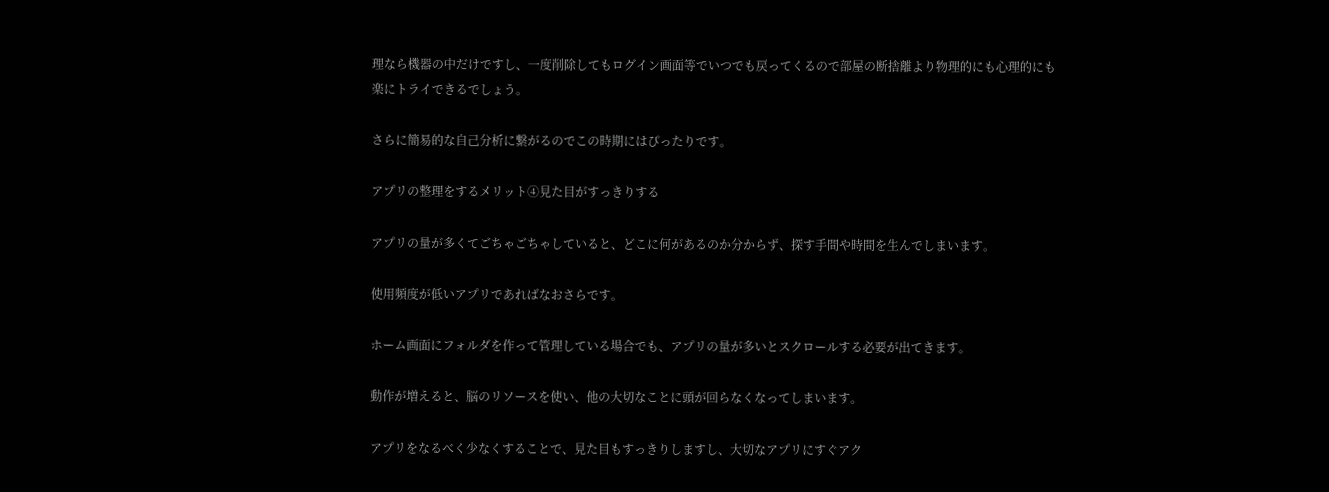理なら機器の中だけですし、一度削除してもログイン画面等でいつでも戻ってくるので部屋の断捨離より物理的にも心理的にも楽にトライできるでしょう。

さらに簡易的な自己分析に繋がるのでこの時期にはぴったりです。

アプリの整理をするメリット④見た目がすっきりする

アプリの量が多くてごちゃごちゃしていると、どこに何があるのか分からず、探す手間や時間を生んでしまいます。

使用頻度が低いアプリであればなおさらです。

ホーム画面にフォルダを作って管理している場合でも、アプリの量が多いとスクロールする必要が出てきます。

動作が増えると、脳のリソースを使い、他の大切なことに頭が回らなくなってしまいます。

アプリをなるべく少なくすることで、見た目もすっきりしますし、大切なアプリにすぐアク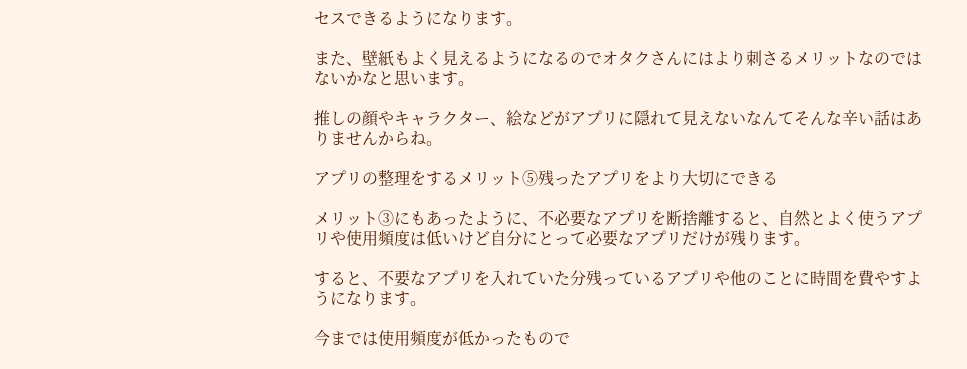セスできるようになります。

また、壁紙もよく見えるようになるのでオタクさんにはより刺さるメリットなのではないかなと思います。

推しの顔やキャラクター、絵などがアプリに隠れて見えないなんてそんな辛い話はありませんからね。

アプリの整理をするメリット⑤残ったアプリをより大切にできる

メリット③にもあったように、不必要なアプリを断捨離すると、自然とよく使うアプリや使用頻度は低いけど自分にとって必要なアプリだけが残ります。

すると、不要なアプリを入れていた分残っているアプリや他のことに時間を費やすようになります。

今までは使用頻度が低かったもので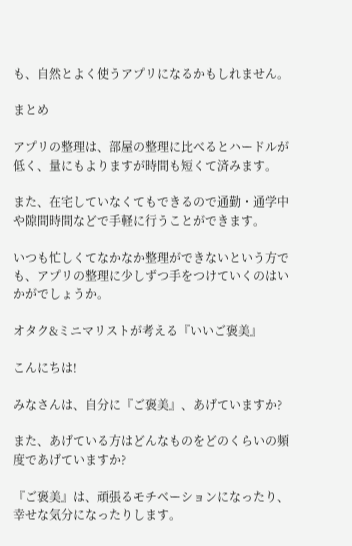も、自然とよく使うアプリになるかもしれません。

まとめ

アプリの整理は、部屋の整理に比べるとハードルが低く、量にもよりますが時間も短くて済みます。

また、在宅していなくてもできるので通勤・通学中や隙間時間などで手軽に行うことができます。

いつも忙しくてなかなか整理ができないという方でも、アプリの整理に少しずつ手をつけていくのはいかがでしょうか。

オタク&ミニマリストが考える『いいご褒美』

こんにちは!

みなさんは、自分に『ご褒美』、あげていますか?

また、あげている方はどんなものをどのくらいの頻度であげていますか?

『ご褒美』は、頑張るモチベーションになったり、幸せな気分になったりします。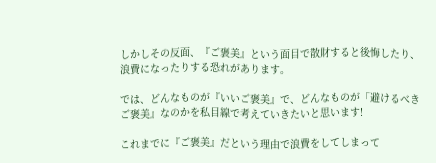しかしその反面、『ご褒美』という面目で散財すると後悔したり、浪費になったりする恐れがあります。

では、どんなものが『いいご褒美』で、どんなものが「避けるべきご褒美』なのかを私目線で考えていきたいと思います!

これまでに『ご褒美』だという理由で浪費をしてしまって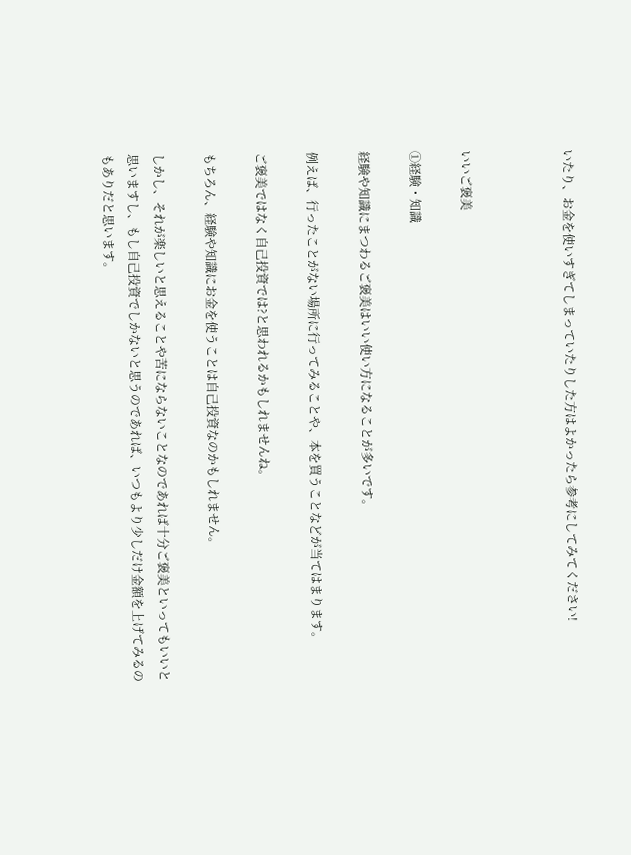いたり、お金を使いすぎてしまっていたりした方はよかったら参考にしてみてください!



いいご褒美

①経験・知識

経験や知識にまつわるご褒美はいい使い方になることが多いです。

例えば、行ったことがない場所に行ってみることや、本を買うことなどが当てはまります。

ご褒美ではなく自己投資では?と思われるかもしれませんね。

もちろん、経験や知識にお金を使うことは自己投資なのかもしれません。

しかし、それが楽しいと思えることや苦にならないことなのであれば十分ご褒美といってもいいと思いますし、もし自己投資でしかないと思うのであれば、いつもより少しだけ金額を上げてみるのもありだと思います。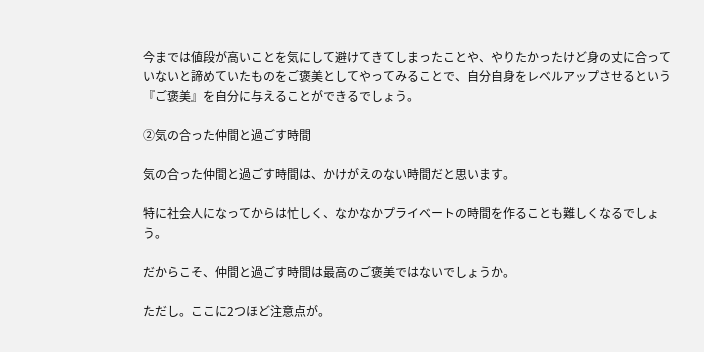今までは値段が高いことを気にして避けてきてしまったことや、やりたかったけど身の丈に合っていないと諦めていたものをご褒美としてやってみることで、自分自身をレベルアップさせるという『ご褒美』を自分に与えることができるでしょう。

②気の合った仲間と過ごす時間

気の合った仲間と過ごす時間は、かけがえのない時間だと思います。

特に社会人になってからは忙しく、なかなかプライベートの時間を作ることも難しくなるでしょう。

だからこそ、仲間と過ごす時間は最高のご褒美ではないでしょうか。

ただし。ここに2つほど注意点が。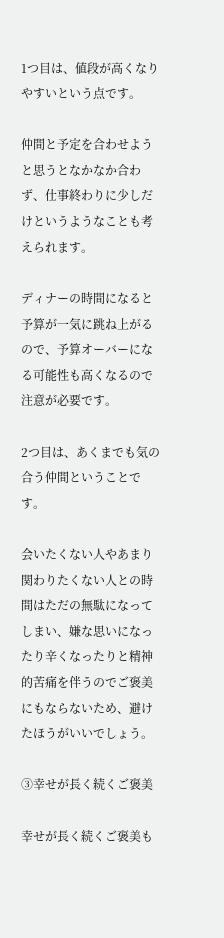1つ目は、値段が高くなりやすいという点です。

仲間と予定を合わせようと思うとなかなか合わず、仕事終わりに少しだけというようなことも考えられます。

ディナーの時間になると予算が一気に跳ね上がるので、予算オーバーになる可能性も高くなるので注意が必要です。

2つ目は、あくまでも気の合う仲間ということです。

会いたくない人やあまり関わりたくない人との時間はただの無駄になってしまい、嫌な思いになったり辛くなったりと精神的苦痛を伴うのでご褒美にもならないため、避けたほうがいいでしょう。

③幸せが長く続くご褒美

幸せが長く続くご褒美も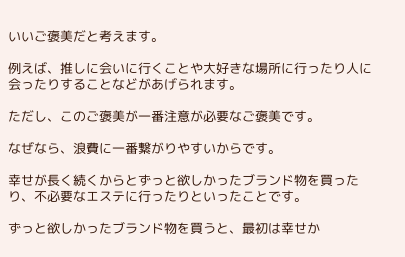いいご褒美だと考えます。

例えば、推しに会いに行くことや大好きな場所に行ったり人に会ったりすることなどがあげられます。

ただし、このご褒美が一番注意が必要なご褒美です。

なぜなら、浪費に一番繋がりやすいからです。

幸せが長く続くからとずっと欲しかったブランド物を買ったり、不必要なエステに行ったりといったことです。

ずっと欲しかったブランド物を買うと、最初は幸せか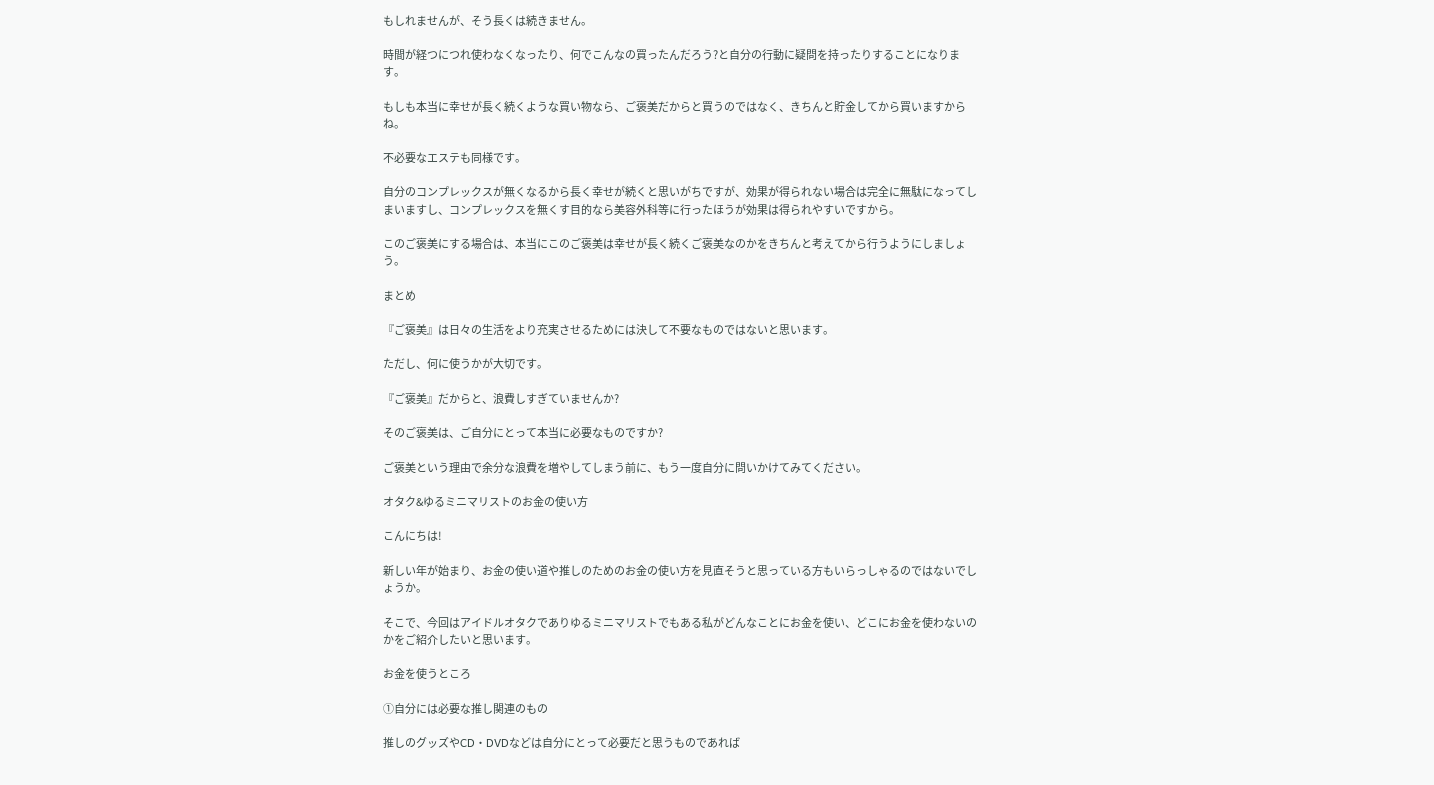もしれませんが、そう長くは続きません。

時間が経つにつれ使わなくなったり、何でこんなの買ったんだろう?と自分の行動に疑問を持ったりすることになります。

もしも本当に幸せが長く続くような買い物なら、ご褒美だからと買うのではなく、きちんと貯金してから買いますからね。

不必要なエステも同様です。

自分のコンプレックスが無くなるから長く幸せが続くと思いがちですが、効果が得られない場合は完全に無駄になってしまいますし、コンプレックスを無くす目的なら美容外科等に行ったほうが効果は得られやすいですから。

このご褒美にする場合は、本当にこのご褒美は幸せが長く続くご褒美なのかをきちんと考えてから行うようにしましょう。

まとめ

『ご褒美』は日々の生活をより充実させるためには決して不要なものではないと思います。

ただし、何に使うかが大切です。

『ご褒美』だからと、浪費しすぎていませんか?

そのご褒美は、ご自分にとって本当に必要なものですか?

ご褒美という理由で余分な浪費を増やしてしまう前に、もう一度自分に問いかけてみてください。

オタク&ゆるミニマリストのお金の使い方

こんにちは!

新しい年が始まり、お金の使い道や推しのためのお金の使い方を見直そうと思っている方もいらっしゃるのではないでしょうか。

そこで、今回はアイドルオタクでありゆるミニマリストでもある私がどんなことにお金を使い、どこにお金を使わないのかをご紹介したいと思います。

お金を使うところ

①自分には必要な推し関連のもの

推しのグッズやCD・DVDなどは自分にとって必要だと思うものであれば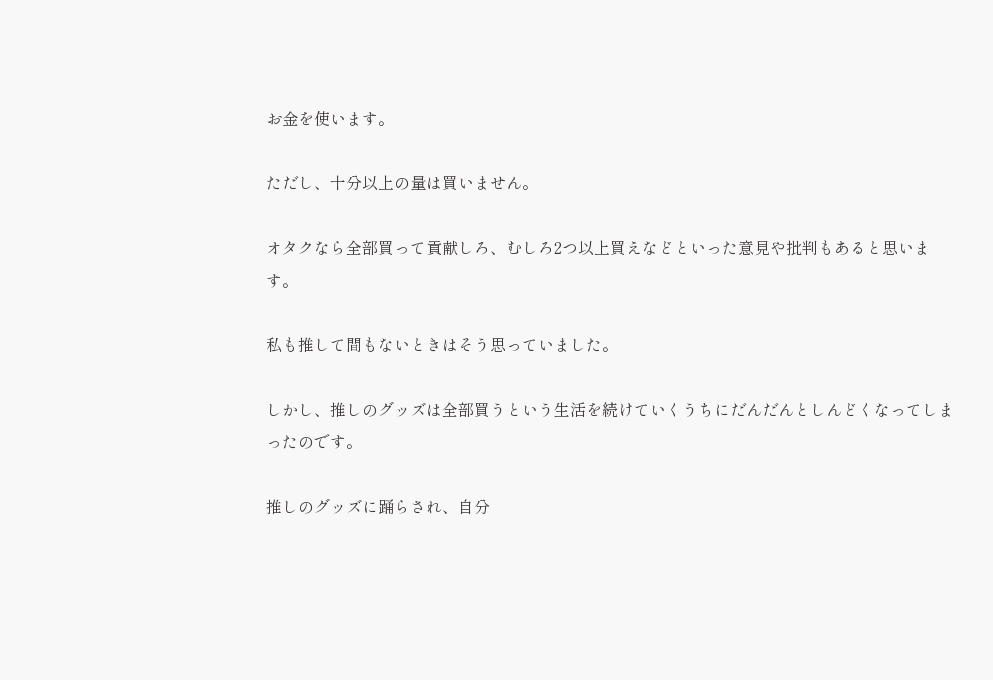お金を使います。

ただし、十分以上の量は買いません。

オタクなら全部買って貢献しろ、むしろ2つ以上買えなどといった意見や批判もあると思います。

私も推して間もないときはそう思っていました。

しかし、推しのグッズは全部買うという生活を続けていくうちにだんだんとしんどくなってしまったのです。

推しのグッズに踊らされ、自分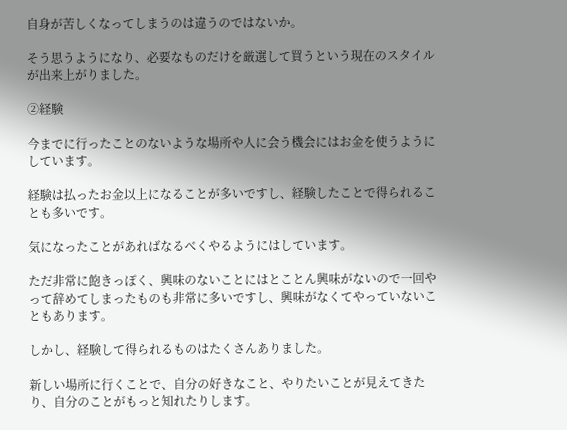自身が苦しくなってしまうのは違うのではないか。

そう思うようになり、必要なものだけを厳選して買うという現在のスタイルが出来上がりました。

②経験

今までに行ったことのないような場所や人に会う機会にはお金を使うようにしています。

経験は払ったお金以上になることが多いですし、経験したことで得られることも多いです。

気になったことがあればなるべくやるようにはしています。

ただ非常に飽きっぽく、興味のないことにはとことん興味がないので一回やって辞めてしまったものも非常に多いですし、興味がなくてやっていないこともあります。

しかし、経験して得られるものはたくさんありました。

新しい場所に行くことで、自分の好きなこと、やりたいことが見えてきたり、自分のことがもっと知れたりします。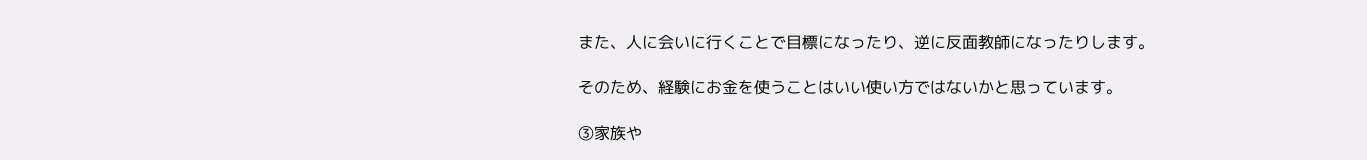また、人に会いに行くことで目標になったり、逆に反面教師になったりします。

そのため、経験にお金を使うことはいい使い方ではないかと思っています。

③家族や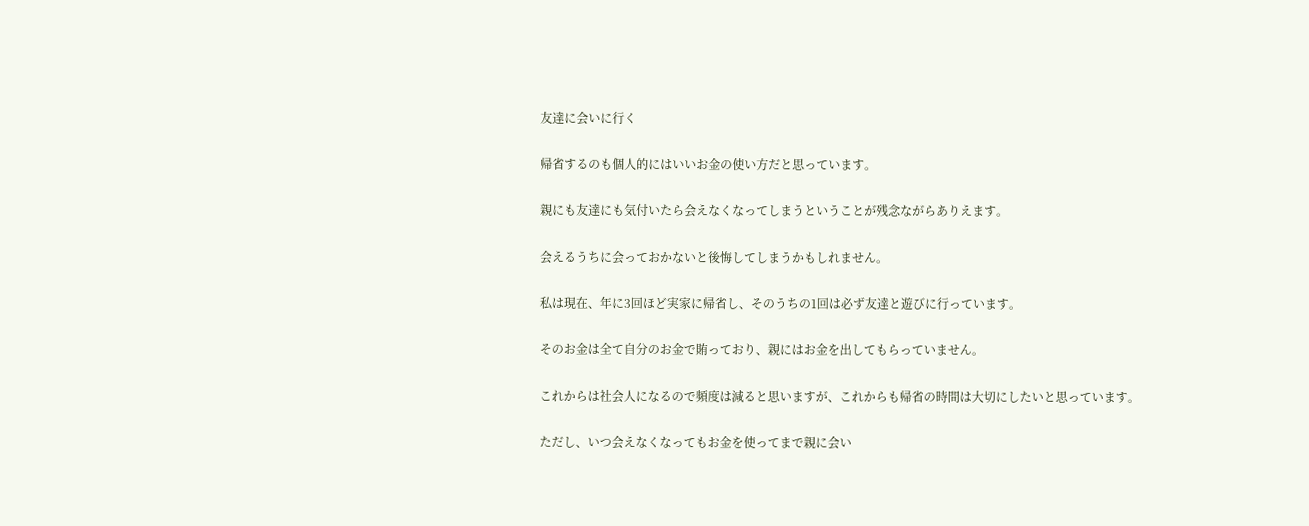友達に会いに行く

帰省するのも個人的にはいいお金の使い方だと思っています。

親にも友達にも気付いたら会えなくなってしまうということが残念ながらありえます。

会えるうちに会っておかないと後悔してしまうかもしれません。

私は現在、年に3回ほど実家に帰省し、そのうちの1回は必ず友達と遊びに行っています。

そのお金は全て自分のお金で賄っており、親にはお金を出してもらっていません。

これからは社会人になるので頻度は減ると思いますが、これからも帰省の時間は大切にしたいと思っています。

ただし、いつ会えなくなってもお金を使ってまで親に会い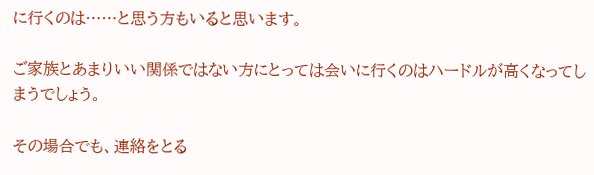に行くのは……と思う方もいると思います。

ご家族とあまりいい関係ではない方にとっては会いに行くのはハードルが高くなってしまうでしょう。

その場合でも、連絡をとる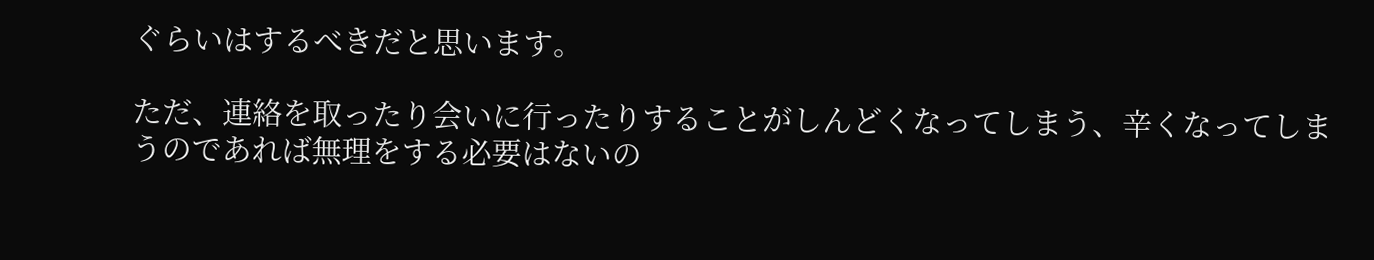ぐらいはするべきだと思います。

ただ、連絡を取ったり会いに行ったりすることがしんどくなってしまう、辛くなってしまうのであれば無理をする必要はないの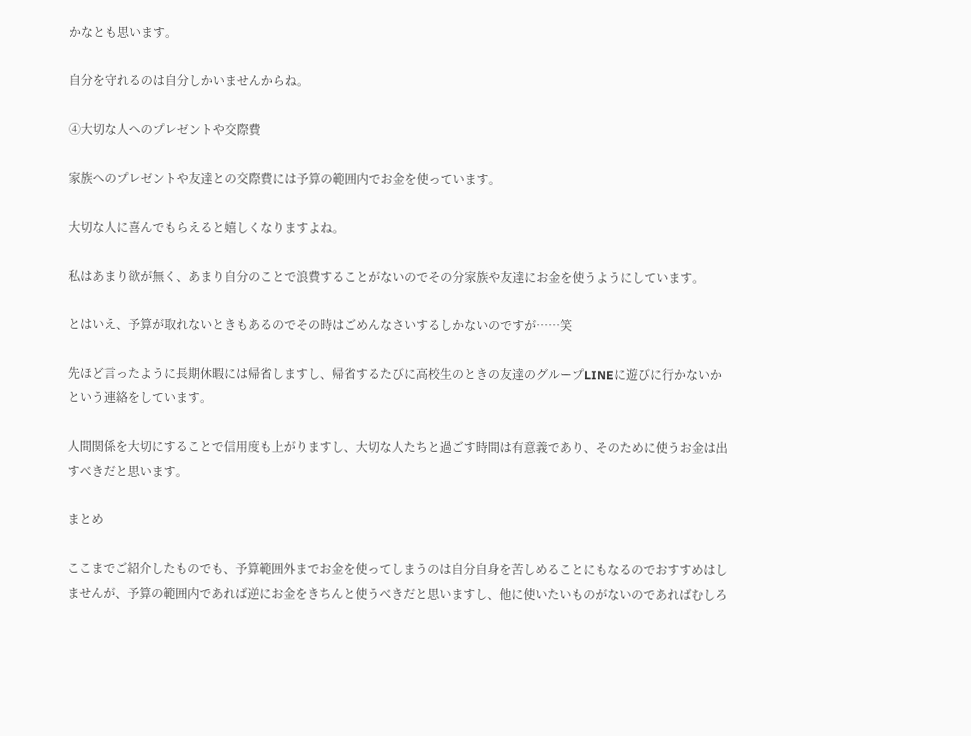かなとも思います。

自分を守れるのは自分しかいませんからね。

④大切な人へのプレゼントや交際費

家族へのプレゼントや友達との交際費には予算の範囲内でお金を使っています。

大切な人に喜んでもらえると嬉しくなりますよね。

私はあまり欲が無く、あまり自分のことで浪費することがないのでその分家族や友達にお金を使うようにしています。

とはいえ、予算が取れないときもあるのでその時はごめんなさいするしかないのですが……笑

先ほど言ったように長期休暇には帰省しますし、帰省するたびに高校生のときの友達のグループLINEに遊びに行かないかという連絡をしています。

人間関係を大切にすることで信用度も上がりますし、大切な人たちと過ごす時間は有意義であり、そのために使うお金は出すべきだと思います。

まとめ

ここまでご紹介したものでも、予算範囲外までお金を使ってしまうのは自分自身を苦しめることにもなるのでおすすめはしませんが、予算の範囲内であれば逆にお金をきちんと使うべきだと思いますし、他に使いたいものがないのであればむしろ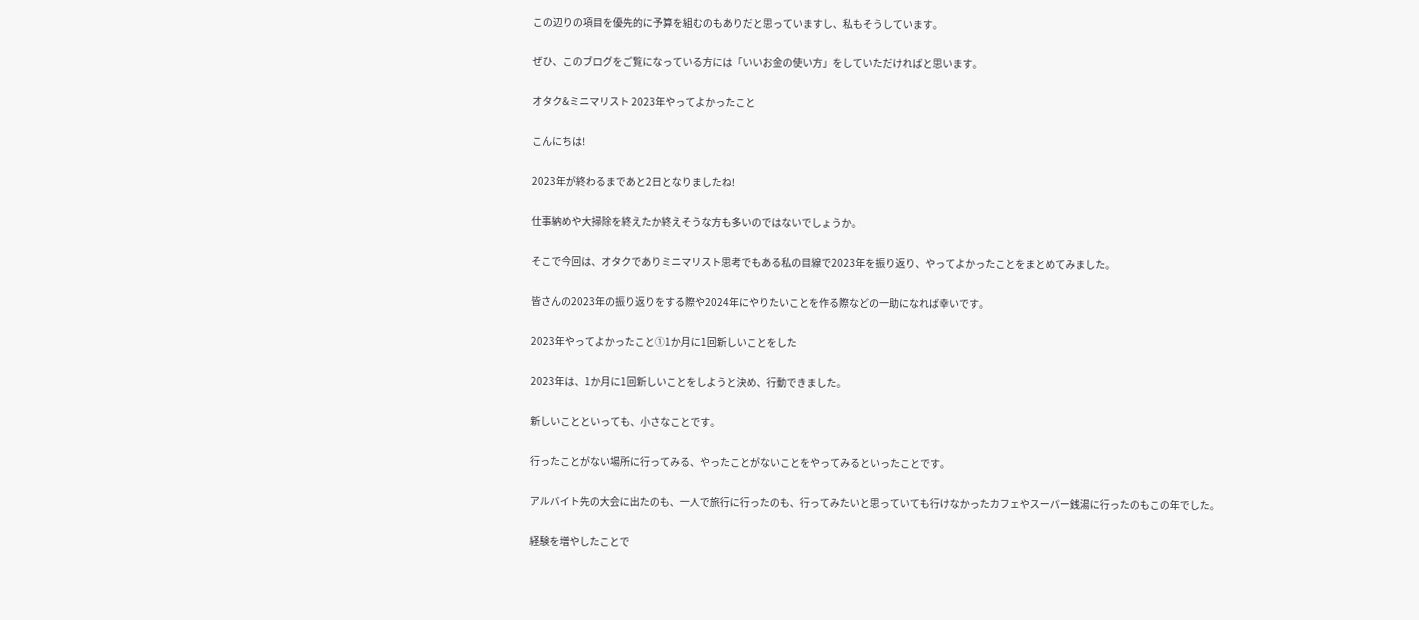この辺りの項目を優先的に予算を組むのもありだと思っていますし、私もそうしています。

ぜひ、このブログをご覧になっている方には「いいお金の使い方」をしていただければと思います。

オタク&ミニマリスト 2023年やってよかったこと

こんにちは!

2023年が終わるまであと2日となりましたね!

仕事納めや大掃除を終えたか終えそうな方も多いのではないでしょうか。

そこで今回は、オタクでありミニマリスト思考でもある私の目線で2023年を振り返り、やってよかったことをまとめてみました。

皆さんの2023年の振り返りをする際や2024年にやりたいことを作る際などの一助になれば幸いです。

2023年やってよかったこと①1か月に1回新しいことをした

2023年は、1か月に1回新しいことをしようと決め、行動できました。

新しいことといっても、小さなことです。

行ったことがない場所に行ってみる、やったことがないことをやってみるといったことです。

アルバイト先の大会に出たのも、一人で旅行に行ったのも、行ってみたいと思っていても行けなかったカフェやスーパー銭湯に行ったのもこの年でした。

経験を増やしたことで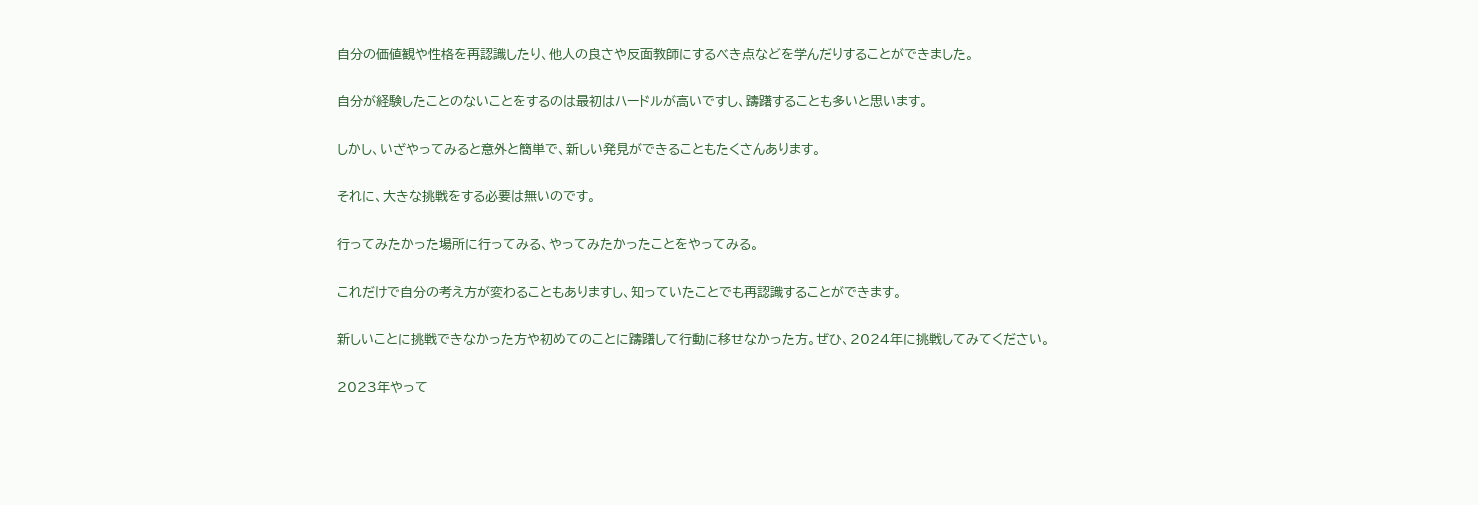自分の価値観や性格を再認識したり、他人の良さや反面教師にするべき点などを学んだりすることができました。

自分が経験したことのないことをするのは最初はハードルが高いですし、躊躇することも多いと思います。

しかし、いざやってみると意外と簡単で、新しい発見ができることもたくさんあります。

それに、大きな挑戦をする必要は無いのです。

行ってみたかった場所に行ってみる、やってみたかったことをやってみる。

これだけで自分の考え方が変わることもありますし、知っていたことでも再認識することができます。

新しいことに挑戦できなかった方や初めてのことに躊躇して行動に移せなかった方。ぜひ、2024年に挑戦してみてください。

2023年やって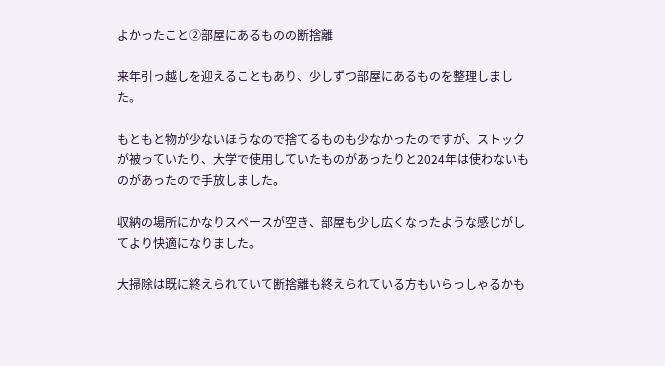よかったこと②部屋にあるものの断捨離

来年引っ越しを迎えることもあり、少しずつ部屋にあるものを整理しました。

もともと物が少ないほうなので捨てるものも少なかったのですが、ストックが被っていたり、大学で使用していたものがあったりと2024年は使わないものがあったので手放しました。

収納の場所にかなりスペースが空き、部屋も少し広くなったような感じがしてより快適になりました。

大掃除は既に終えられていて断捨離も終えられている方もいらっしゃるかも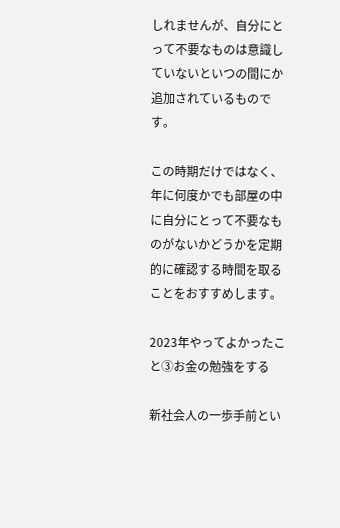しれませんが、自分にとって不要なものは意識していないといつの間にか追加されているものです。

この時期だけではなく、年に何度かでも部屋の中に自分にとって不要なものがないかどうかを定期的に確認する時間を取ることをおすすめします。

2023年やってよかったこと③お金の勉強をする

新社会人の一歩手前とい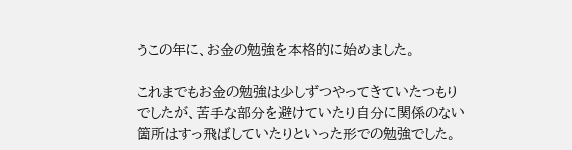うこの年に、お金の勉強を本格的に始めました。

これまでもお金の勉強は少しずつやってきていたつもりでしたが、苦手な部分を避けていたり自分に関係のない箇所はすっ飛ばしていたりといった形での勉強でした。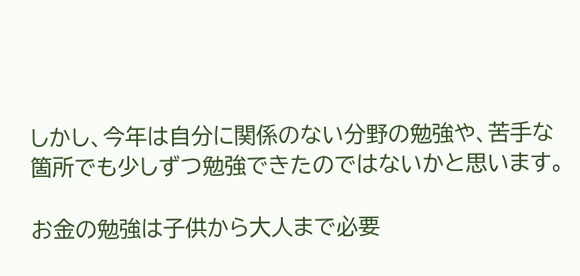しかし、今年は自分に関係のない分野の勉強や、苦手な箇所でも少しずつ勉強できたのではないかと思います。

お金の勉強は子供から大人まで必要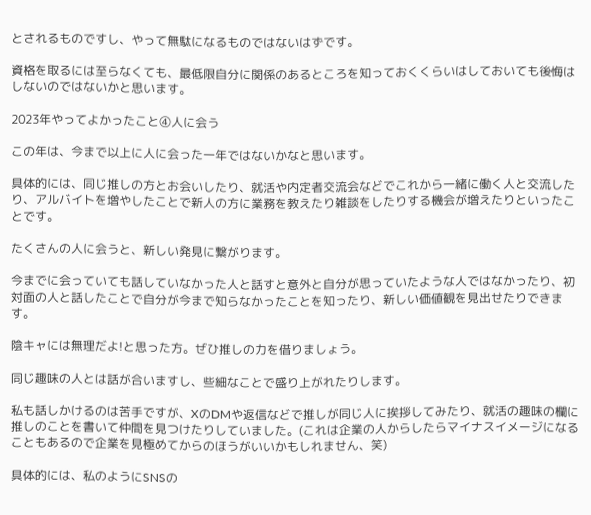とされるものですし、やって無駄になるものではないはずです。

資格を取るには至らなくても、最低限自分に関係のあるところを知っておくくらいはしておいても後悔はしないのではないかと思います。

2023年やってよかったこと④人に会う

この年は、今まで以上に人に会った一年ではないかなと思います。

具体的には、同じ推しの方とお会いしたり、就活や内定者交流会などでこれから一緒に働く人と交流したり、アルバイトを増やしたことで新人の方に業務を教えたり雑談をしたりする機会が増えたりといったことです。

たくさんの人に会うと、新しい発見に繋がります。

今までに会っていても話していなかった人と話すと意外と自分が思っていたような人ではなかったり、初対面の人と話したことで自分が今まで知らなかったことを知ったり、新しい価値観を見出せたりできます。

陰キャには無理だよ!と思った方。ぜひ推しの力を借りましょう。

同じ趣味の人とは話が合いますし、些細なことで盛り上がれたりします。

私も話しかけるのは苦手ですが、XのDMや返信などで推しが同じ人に挨拶してみたり、就活の趣味の欄に推しのことを書いて仲間を見つけたりしていました。(これは企業の人からしたらマイナスイメージになることもあるので企業を見極めてからのほうがいいかもしれません、笑)

具体的には、私のようにSNSの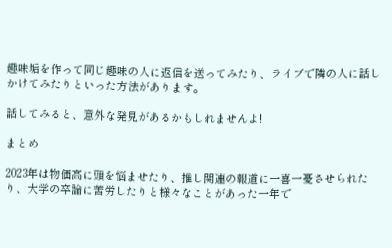趣味垢を作って同じ趣味の人に返信を送ってみたり、ライブで隣の人に話しかけてみたりといった方法があります。

話してみると、意外な発見があるかもしれませんよ!

まとめ

2023年は物価高に頭を悩ませたり、推し関連の報道に一喜一憂させられたり、大学の卒論に苦労したりと様々なことがあった一年で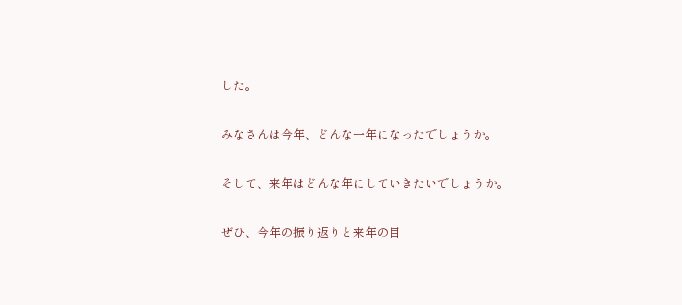した。

みなさんは今年、どんな一年になったでしょうか。

そして、来年はどんな年にしていきたいでしょうか。

ぜひ、今年の振り返りと来年の目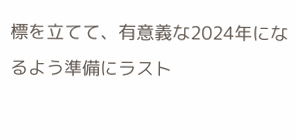標を立てて、有意義な2024年になるよう準備にラスト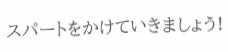スパートをかけていきましょう!